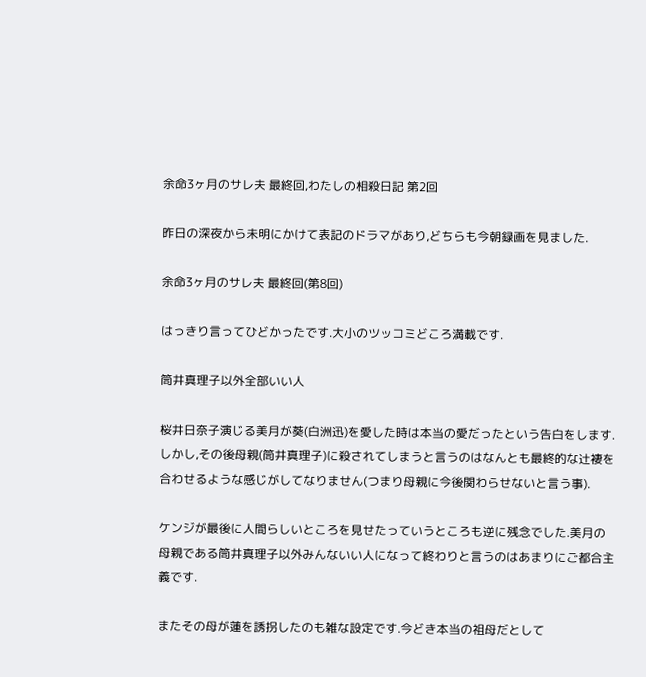余命3ヶ月のサレ夫 最終回,わたしの相殺日記 第2回

昨日の深夜から未明にかけて表記のドラマがあり,どちらも今朝録画を見ました.

余命3ヶ月のサレ夫 最終回(第8回)

はっきり言ってひどかったです.大小のツッコミどころ満載です.

筒井真理子以外全部いい人

桜井日奈子演じる美月が葵(白洲迅)を愛した時は本当の愛だったという告白をします.しかし,その後母親(筒井真理子)に殺されてしまうと言うのはなんとも最終的な辻褄を合わせるような感じがしてなりません(つまり母親に今後関わらせないと言う事).

ケンジが最後に人間らしいところを見せたっていうところも逆に残念でした.美月の母親である筒井真理子以外みんないい人になって終わりと言うのはあまりにご都合主義です.

またその母が蓮を誘拐したのも雑な設定です.今どき本当の祖母だとして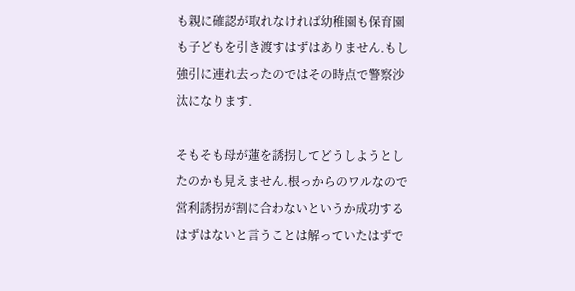も親に確認が取れなければ幼稚園も保育園も子どもを引き渡すはずはありません.もし強引に連れ去ったのではその時点で警察沙汰になります.

そもそも母が蓮を誘拐してどうしようとしたのかも見えません.根っからのワルなので営利誘拐が割に合わないというか成功するはずはないと言うことは解っていたはずで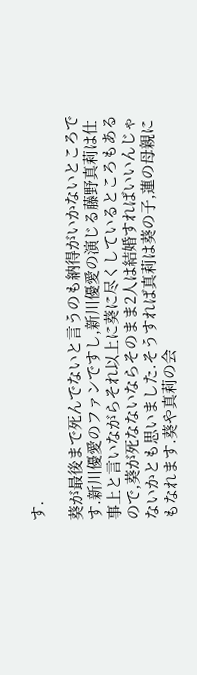す.

葵が最後まで死んでないと言うのも納得がいかないところです.新川優愛のファンですし,新川優愛の演じる藤野真莉は仕事上と言いながらそれ以上に葵に尽くしているところもあるので,葵が死なないならそのまま2人は結婚すればいいんじゃないかとも思いました.そうすれば真莉は葵の子,蓮の母親にもなれます.葵や真莉の会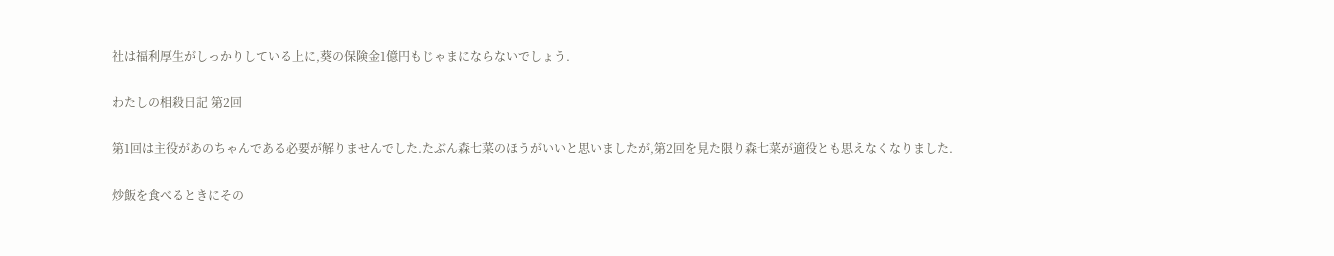社は福利厚生がしっかりしている上に,葵の保険金1億円もじゃまにならないでしょう.

わたしの相殺日記 第2回

第1回は主役があのちゃんである必要が解りませんでした.たぶん森七菜のほうがいいと思いましたが,第2回を見た限り森七菜が適役とも思えなくなりました.

炒飯を食べるときにその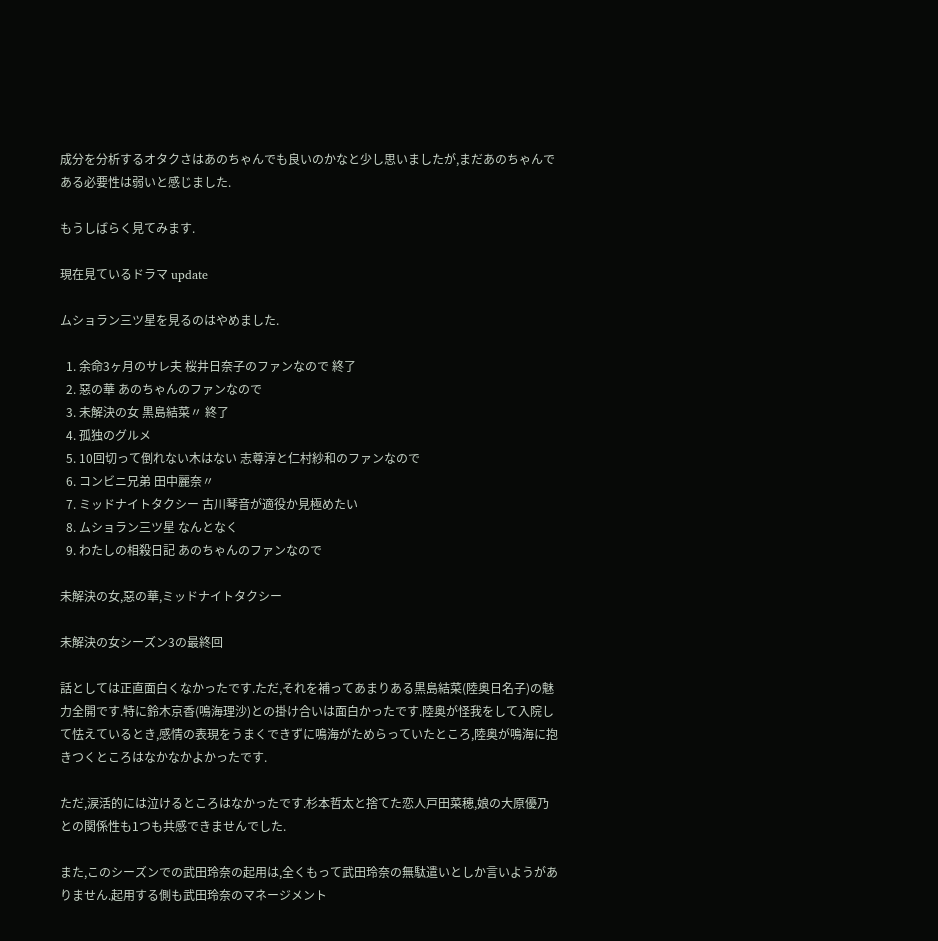成分を分析するオタクさはあのちゃんでも良いのかなと少し思いましたが,まだあのちゃんである必要性は弱いと感じました.

もうしばらく見てみます.

現在見ているドラマ update

ムショラン三ツ星を見るのはやめました.

  1. 余命3ヶ月のサレ夫 桜井日奈子のファンなので 終了
  2. 惡の華 あのちゃんのファンなので
  3. 未解決の女 黒島結菜〃 終了
  4. 孤独のグルメ
  5. 10回切って倒れない木はない 志尊淳と仁村紗和のファンなので
  6. コンビニ兄弟 田中麗奈〃
  7. ミッドナイトタクシー 古川琴音が適役か見極めたい
  8. ムショラン三ツ星 なんとなく
  9. わたしの相殺日記 あのちゃんのファンなので

未解決の女,惡の華,ミッドナイトタクシー

未解決の女シーズン3の最終回

話としては正直面白くなかったです.ただ,それを補ってあまりある黒島結菜(陸奥日名子)の魅力全開です.特に鈴木京香(鳴海理沙)との掛け合いは面白かったです.陸奥が怪我をして入院して怯えているとき,感情の表現をうまくできずに鳴海がためらっていたところ,陸奥が鳴海に抱きつくところはなかなかよかったです.

ただ,涙活的には泣けるところはなかったです.杉本哲太と捨てた恋人戸田菜穂,娘の大原優乃との関係性も1つも共感できませんでした.

また,このシーズンでの武田玲奈の起用は,全くもって武田玲奈の無駄遣いとしか言いようがありません.起用する側も武田玲奈のマネージメント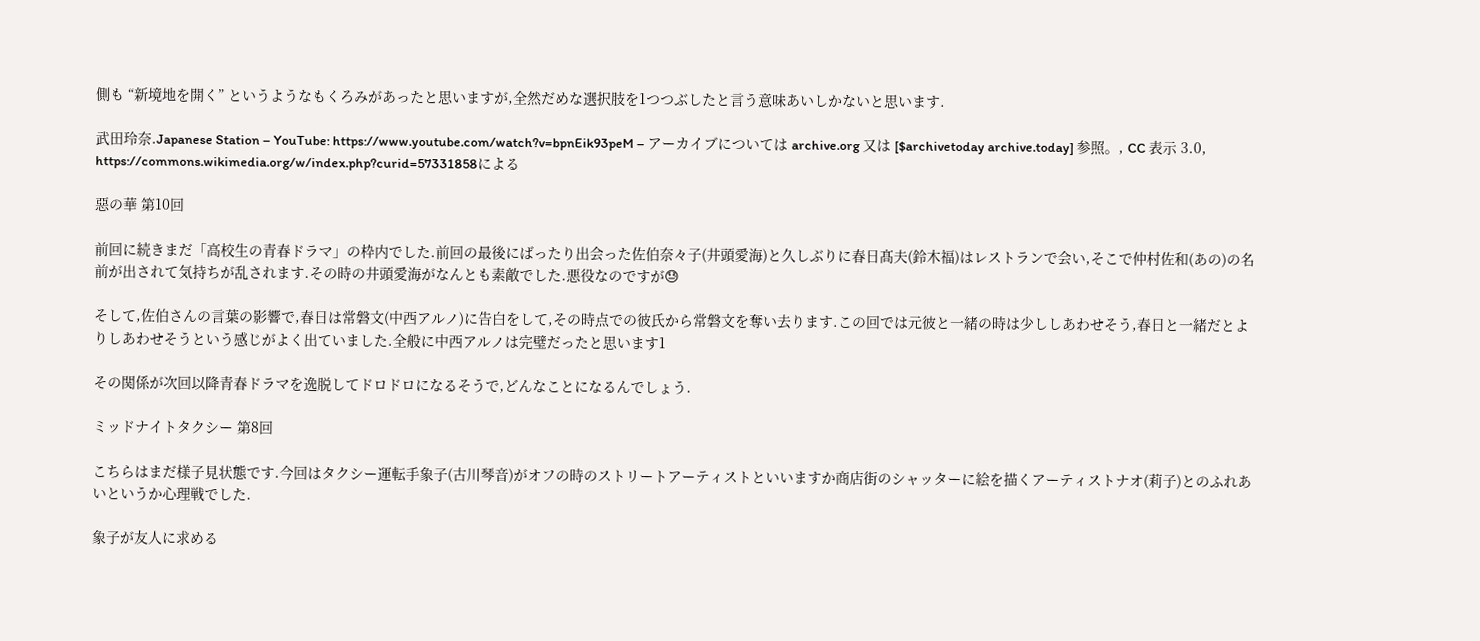側も “新境地を開く” というようなもくろみがあったと思いますが,全然だめな選択肢を1つつぶしたと言う意味あいしかないと思います.

武田玲奈.Japanese Station – YouTube: https://www.youtube.com/watch?v=bpnEik93peM – アーカイブについては archive.org 又は [$archivetoday archive.today] 参照。, CC 表示 3.0, https://commons.wikimedia.org/w/index.php?curid=57331858による

惡の華 第10回

前回に続きまだ「高校生の青春ドラマ」の枠内でした.前回の最後にばったり出会った佐伯奈々子(井頭愛海)と久しぶりに春日髙夫(鈴木福)はレストランで会い,そこで仲村佐和(あの)の名前が出されて気持ちが乱されます.その時の井頭愛海がなんとも素敵でした.悪役なのですが😓

そして,佐伯さんの言葉の影響で,春日は常磐文(中西アルノ)に告白をして,その時点での彼氏から常磐文を奪い去ります.この回では元彼と一緒の時は少ししあわせそう,春日と一緒だとよりしあわせそうという感じがよく出ていました.全般に中西アルノは完璧だったと思います1

その関係が次回以降青春ドラマを逸脱してドロドロになるそうで,どんなことになるんでしょう.

ミッドナイトタクシー 第8回

こちらはまだ様子見状態です.今回はタクシー運転手象子(古川琴音)がオフの時のストリートアーティストといいますか商店街のシャッターに絵を描くアーティストナオ(莉子)とのふれあいというか心理戦でした.

象子が友人に求める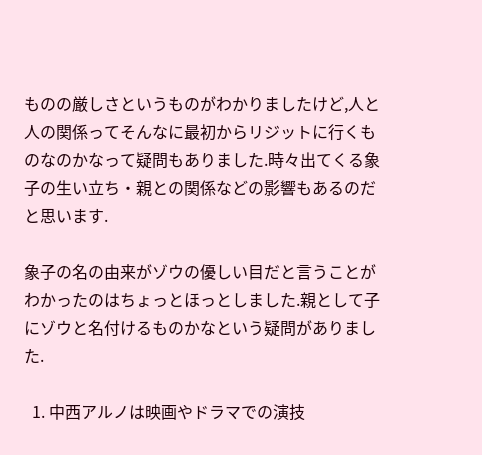ものの厳しさというものがわかりましたけど,人と人の関係ってそんなに最初からリジットに行くものなのかなって疑問もありました.時々出てくる象子の生い立ち・親との関係などの影響もあるのだと思います.

象子の名の由来がゾウの優しい目だと言うことがわかったのはちょっとほっとしました.親として子にゾウと名付けるものかなという疑問がありました.

  1. 中西アルノは映画やドラマでの演技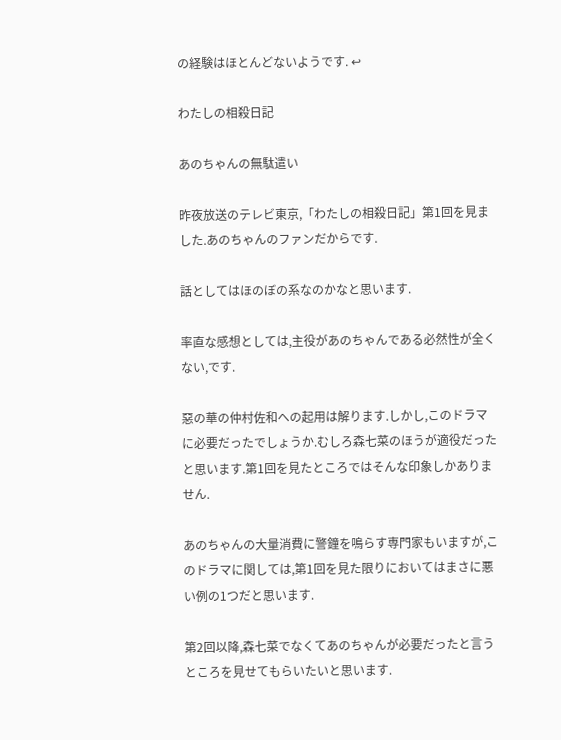の経験はほとんどないようです. ↩

わたしの相殺日記

あのちゃんの無駄遣い

昨夜放送のテレビ東京,「わたしの相殺日記」第1回を見ました.あのちゃんのファンだからです.

話としてはほのぼの系なのかなと思います.

率直な感想としては,主役があのちゃんである必然性が全くない,です.

惡の華の仲村佐和への起用は解ります.しかし,このドラマに必要だったでしょうか.むしろ森七菜のほうが適役だったと思います.第1回を見たところではそんな印象しかありません.

あのちゃんの大量消費に警鐘を鳴らす専門家もいますが,このドラマに関しては,第1回を見た限りにおいてはまさに悪い例の1つだと思います.

第2回以降,森七菜でなくてあのちゃんが必要だったと言うところを見せてもらいたいと思います.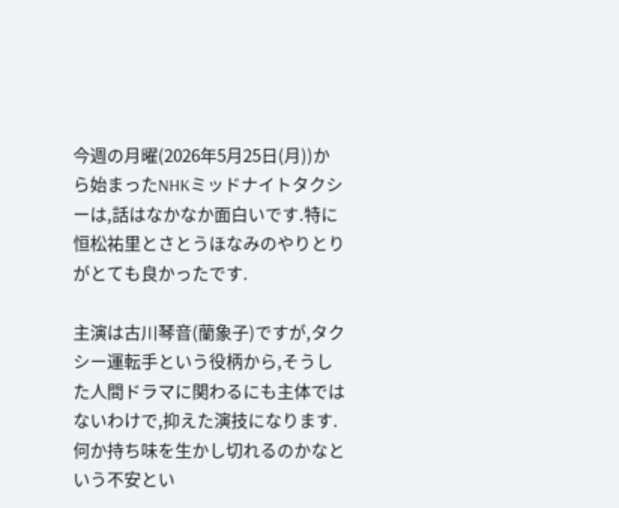今週の月曜(2026年5月25日(月))から始まったNHKミッドナイトタクシーは,話はなかなか面白いです.特に恒松祐里とさとうほなみのやりとりがとても良かったです.

主演は古川琴音(蘭象子)ですが,タクシー運転手という役柄から,そうした人間ドラマに関わるにも主体ではないわけで,抑えた演技になります.何か持ち味を生かし切れるのかなという不安とい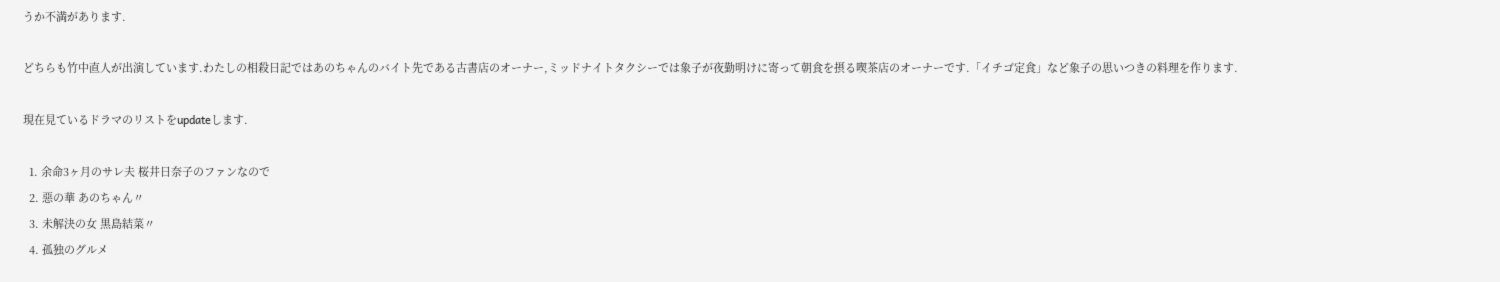うか不満があります.

どちらも竹中直人が出演しています.わたしの相殺日記ではあのちゃんのバイト先である古書店のオーナー,ミッドナイトタクシーでは象子が夜勤明けに寄って朝食を摂る喫茶店のオーナーです.「イチゴ定食」など象子の思いつきの料理を作ります.

現在見ているドラマのリストをupdateします.

  1. 余命3ヶ月のサレ夫 桜井日奈子のファンなので
  2. 惡の華 あのちゃん〃
  3. 未解決の女 黒島結菜〃
  4. 孤独のグルメ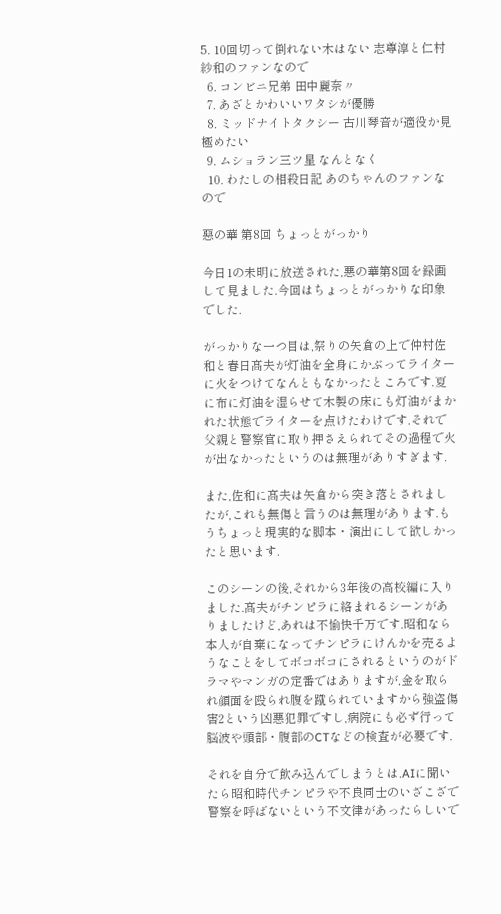5. 10回切って倒れない木はない 志尊淳と仁村紗和のファンなので
  6. コンビニ兄弟 田中麗奈〃
  7. あざとかわいいワタシが優勝
  8. ミッドナイトタクシー 古川琴音が適役か見極めたい
  9. ムショラン三ツ星 なんとなく
  10. わたしの相殺日記 あのちゃんのファンなので

惡の華 第8回 ちょっとがっかり

今日1の未明に放送された,悪の華第8回を録画して見ました.今回はちょっとがっかりな印象でした.

がっかりな一つ目は,祭りの矢倉の上で仲村佐和と春日髙夫が灯油を全身にかぶってライターに火をつけてなんともなかったところです.夏に布に灯油を湿らせて木製の床にも灯油がまかれた状態でライターを点けたわけです.それで父親と警察官に取り押さえられてその過程で火が出なかったというのは無理がありすぎます.

また,佐和に髙夫は矢倉から突き落とされましたが,これも無傷と言うのは無理があります.もうちょっと現実的な脚本・演出にして欲しかったと思います.

このシーンの後,それから3年後の高校編に入りました.髙夫がチンピラに絡まれるシーンがありましたけど,あれは不愉快千万です.昭和なら本人が自棄になってチンピラにけんかを売るようなことをしてボコボコにされるというのがドラマやマンガの定番ではありますが,金を取られ顔面を殴られ腹を蹴られていますから強盗傷害2という凶悪犯罪ですし,病院にも必ず行って脳波や頭部・腹部のCTなどの検査が必要です.

それを自分で飲み込んでしまうとは.AIに聞いたら昭和時代チンピラや不良同士のいざこざで警察を呼ばないという不文律があったらしいで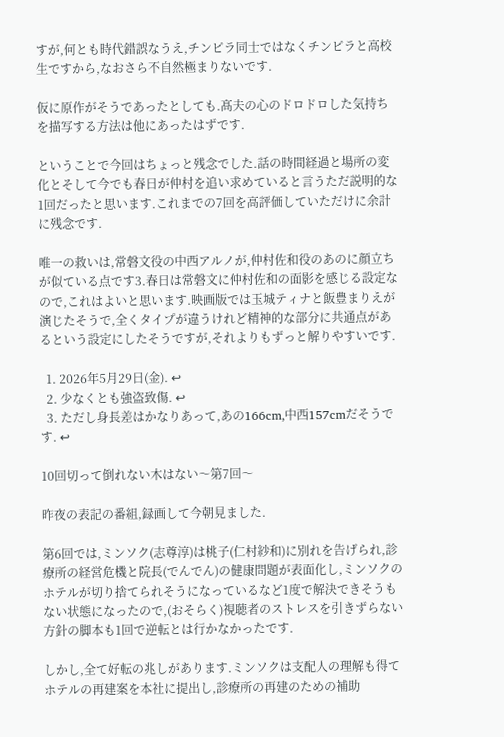すが,何とも時代錯誤なうえ,チンピラ同士ではなくチンピラと高校生ですから,なおさら不自然極まりないです.

仮に原作がそうであったとしても.髙夫の心のドロドロした気持ちを描写する方法は他にあったはずです.

ということで今回はちょっと残念でした.話の時間経過と場所の変化とそして今でも春日が仲村を追い求めていると言うただ説明的な1回だったと思います.これまでの7回を高評価していただけに余計に残念です.

唯一の救いは,常磐文役の中西アルノが,仲村佐和役のあのに顔立ちが似ている点です3.春日は常磐文に仲村佐和の面影を感じる設定なので,これはよいと思います.映画版では玉城ティナと飯豊まりえが演じたそうで,全くタイプが違うけれど精神的な部分に共通点があるという設定にしたそうですが,それよりもずっと解りやすいです.

  1. 2026年5月29日(金). ↩
  2. 少なくとも強盗致傷. ↩
  3. ただし身長差はかなりあって,あの166cm,中西157cmだそうです. ↩

10回切って倒れない木はない〜第7回〜

昨夜の表記の番組,録画して今朝見ました.

第6回では,ミンソク(志尊淳)は桃子(仁村紗和)に別れを告げられ,診療所の経営危機と院長(でんでん)の健康問題が表面化し,ミンソクのホテルが切り捨てられそうになっているなど1度で解決できそうもない状態になったので,(おそらく)視聴者のストレスを引きずらない方針の脚本も1回で逆転とは行かなかったです.

しかし,全て好転の兆しがあります.ミンソクは支配人の理解も得てホテルの再建案を本社に提出し,診療所の再建のための補助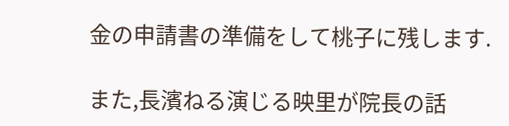金の申請書の準備をして桃子に残します.

また,長濱ねる演じる映里が院長の話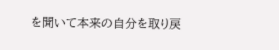を聞いて本来の自分を取り戻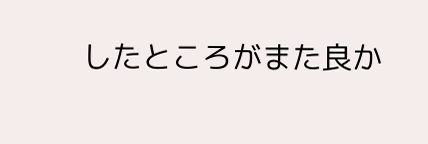したところがまた良か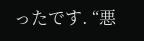ったです. “悪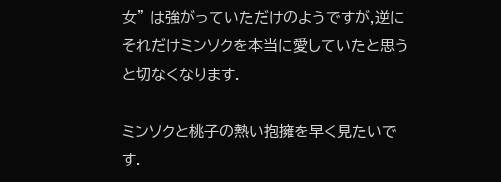女” は強がっていただけのようですが,逆にそれだけミンソクを本当に愛していたと思うと切なくなります.

ミンソクと桃子の熱い抱擁を早く見たいです.